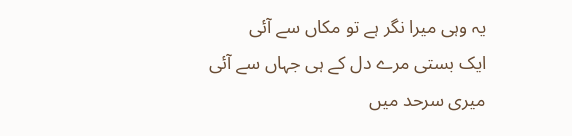یہ وہی میرا نگر ہے تو مکاں سے آئی
ایک بستی مرے دل کے ہی جہاں سے آئی
میری سرحد میں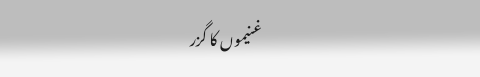غنیموں کا گزر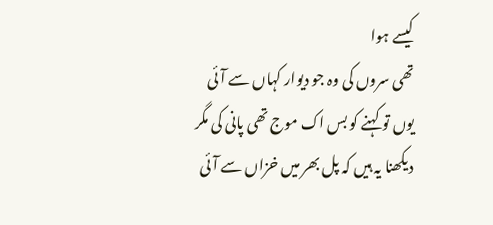کیسے ہوا
تھی سروں کی وہ جو دیوار کہاں سے آئی
یوں تو کہنے کو بس اک موج تھی پانی کی مگر
دیکھنا یہ ہیں کہ پل بھر میں خزاں سے آئی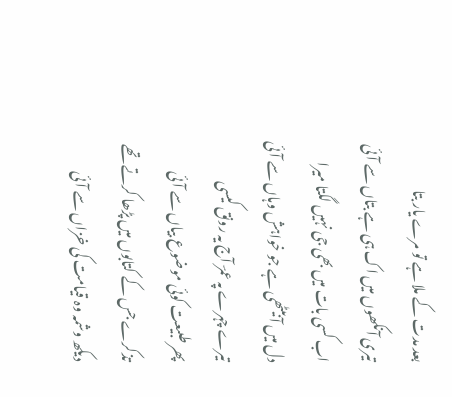بعد مدت کے ملا ہے تو مرے یار بتا
تیری آنکھوں میں اک ہی ہے بتاں سے آئی
اب کسی بات میں بھی جی نہیں لگتا میرا
دل میں آ بیٹھی ہے جو خواہش وہاں سے آئی
تیرے چہرے پہ عمرؔ آج یہ رونق کیسی
پھر طبیعت کوئی موضوع بیاں سے آئی
تذکرے جس کے کتابوں میں پڑھا کرتے تھے
دیکھ وشمہ وہ قیامت کی خزاں سے آئی